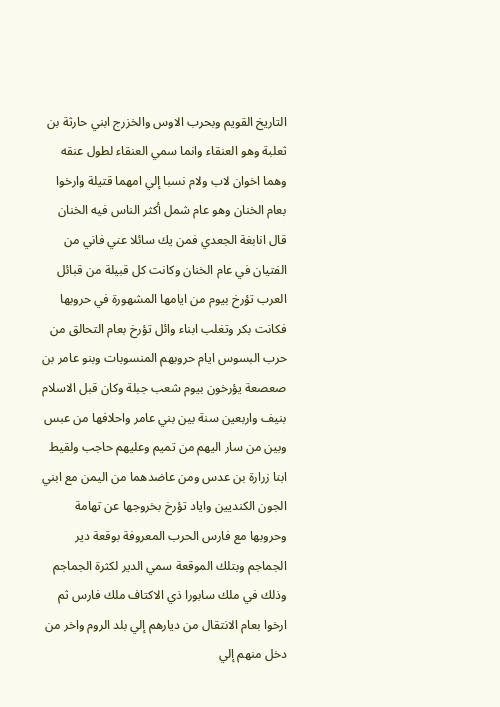التاريخ القويم وبحرب الاوس والخزرج ابني حارثة بن ثعلبة وهو العنقاء وانما سمي العنقاء لطول عنقه وهما اخوان لاب ولام نسبا إلي امهما قتيلة وارخوا بعام الخنان وهو عام شمل أكثر الناس فيه الخنان قال انابغة الجعدي فمن يك سائلا عني فاني من الفتيان في عام الخنان وكانت كل قبيلة من قبائل العرب تؤرخ بيوم من ايامها المشهورة في حروبها فكانت بكر وتغلب ابناء وائل تؤرخ بعام التحالق من حرب البسوس ايام حروبهم المنسوبات وبنو عامر بن صعصعة يؤرخون بيوم شعب جبلة وكان قبل الاسلام بنيف واربعين سنة بين بني عامر واحلافها من عبس وبين من سار اليهم من تميم وعليهم حاجب ولقيط ابنا زرارة بن عدس ومن عاضدهما من اليمن مع ابني الجون الكنديين واياد تؤرخ بخروجها عن تهامة وحروبها مع فارس الحرب المعروفة بوقعة دير الجماجم وبتلك الموقعة سمي الدير لكثرة الجماجم وذلك في ملك سابورا ذي الاكتاف ملك فارس ثم ارخوا بعام الانتقال من ديارهم إلي بلد الروم واخر من دخل منهم إلي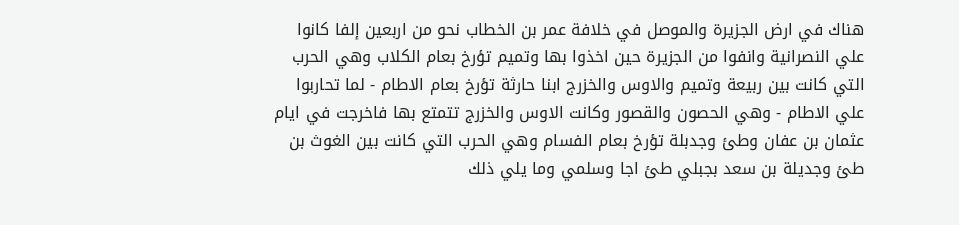هناك في ارض الجزيرة والموصل في خلافة عمر بن الخطاب نحو من اربعين إلفا كانوا علي النصرانية وانفوا من الجزيرة حين اخذوا بها وتميم تؤرخ بعام الكلاب وهي الحرب التي كانت بين ربيعة وتميم والاوس والخزرج ابنا حارثة تؤرخ بعام الاطام - لما تحاربوا علي الاطام - وهي الحصون والقصور وكانت الاوس والخزرج تتمتع بها فاخرجت في ايام عثمان بن عفان وطئ وجدبلة تؤرخ بعام الفسام وهي الحرب التي كانت بين الغوث بن طئ وجديلة بن سعد بجبلي طئ اجا وسلمي وما يلي ذلك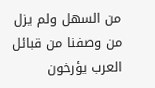من السهل ولم يزل من وصفنا من قبائل العرب يؤرخون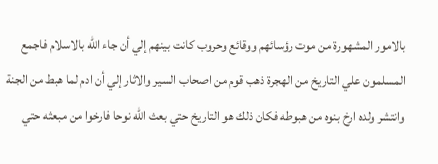بالامور المشهورة من موت رؤسائهم ووقائع وحروب كانت بينهم إلي أن جاء الله بالاسلام فاجمع المسلمون علي التاريخ من الهجرة ذهب قوم من اصحاب السير والاثار إلي أن ادم لما هبط من الجنة وانتشر ولده ارخ بنوه من هبوطه فكان ذلك هو التاريخ حتي بعث الله نوحا فارخوا من مبعثه حتي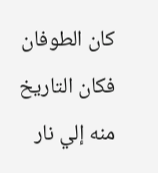كان الطوفان فكان التاريخ منه إلي نار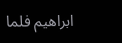ابراهيم فلما